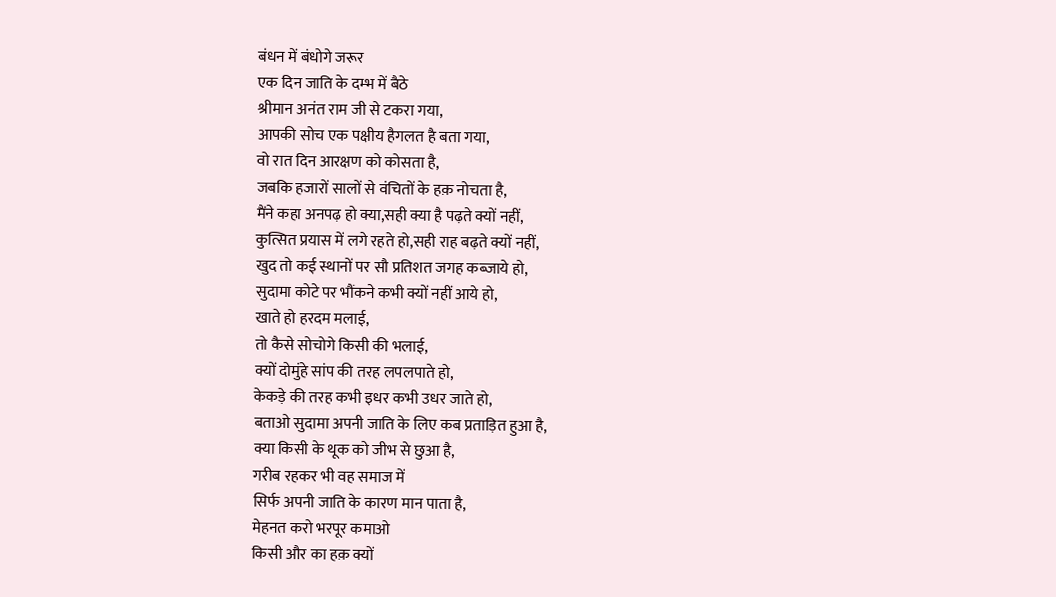बंधन में बंधोगे जरूर
एक दिन जाति के दम्भ में बैठे
श्रीमान अनंत राम जी से टकरा गया,
आपकी सोच एक पक्षीय हैगलत है बता गया,
वो रात दिन आरक्षण को कोसता है,
जबकि हजारों सालों से वंचितों के हक़ नोचता है,
मैंने कहा अनपढ़ हो क्या,सही क्या है पढ़ते क्यों नहीं,
कुत्सित प्रयास में लगे रहते हो,सही राह बढ़ते क्यों नहीं,
खुद तो कई स्थानों पर सौ प्रतिशत जगह कब्जाये हो,
सुदामा कोटे पर भौंकने कभी क्यों नहीं आये हो,
खाते हो हरदम मलाई,
तो कैसे सोचोगे किसी की भलाई,
क्यों दोमुंहे सांप की तरह लपलपाते हो,
केकड़े की तरह कभी इधर कभी उधर जाते हो,
बताओ सुदामा अपनी जाति के लिए कब प्रताड़ित हुआ है,
क्या किसी के थूक को जीभ से छुआ है,
गरीब रहकर भी वह समाज में
सिर्फ अपनी जाति के कारण मान पाता है,
मेहनत करो भरपूर कमाओ
किसी और का हक़ क्यों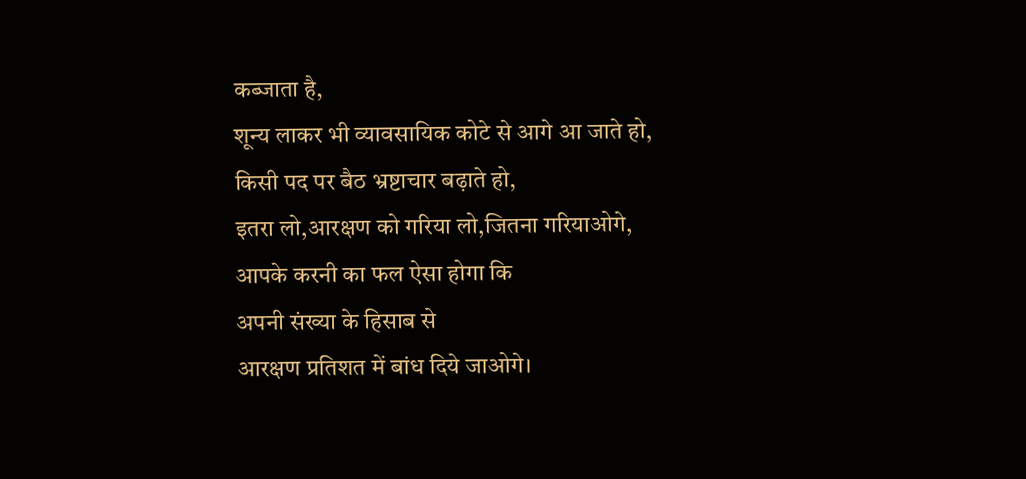कब्जाता है,
शून्य लाकर भी व्यावसायिक कोटे से आगे आ जाते हो,
किसी पद पर बैठ भ्रष्टाचार बढ़ाते हो,
इतरा लो,आरक्षण को गरिया लो,जितना गरियाओगे,
आपके करनी का फल ऐसा होगा कि
अपनी संख्या के हिसाब से
आरक्षण प्रतिशत में बांध दिये जाओगे।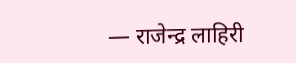— राजेन्द्र लाहिरी